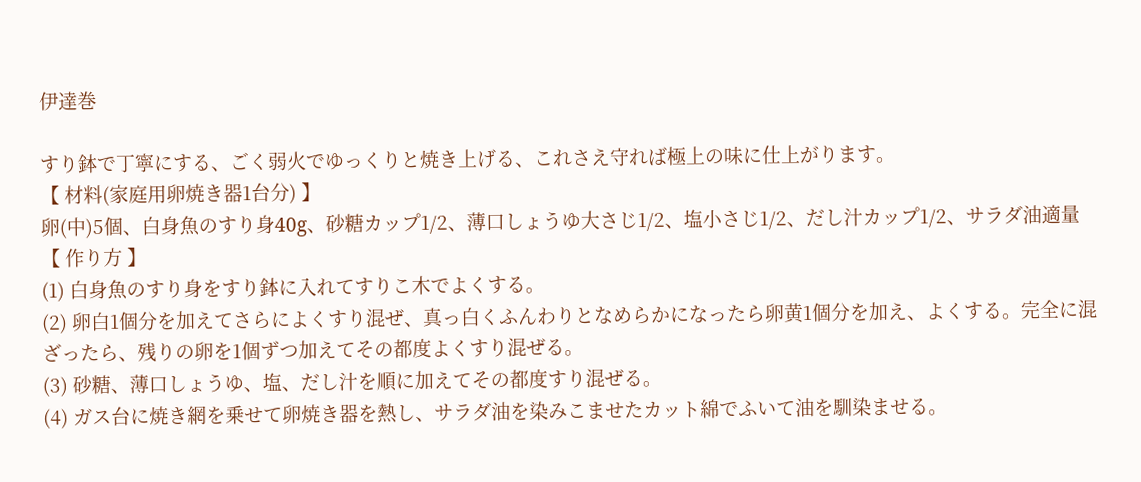伊達巻

すり鉢で丁寧にする、ごく弱火でゆっくりと焼き上げる、これさえ守れば極上の味に仕上がります。
【 材料(家庭用卵焼き器1台分) 】
卵(中)5個、白身魚のすり身40g、砂糖カップ1/2、薄口しょうゆ大さじ1/2、塩小さじ1/2、だし汁カップ1/2、サラダ油適量
【 作り方 】
(1) 白身魚のすり身をすり鉢に入れてすりこ木でよくする。
(2) 卵白1個分を加えてさらによくすり混ぜ、真っ白くふんわりとなめらかになったら卵黄1個分を加え、よくする。完全に混ざったら、残りの卵を1個ずつ加えてその都度よくすり混ぜる。
(3) 砂糖、薄口しょうゆ、塩、だし汁を順に加えてその都度すり混ぜる。
(4) ガス台に焼き網を乗せて卵焼き器を熱し、サラダ油を染みこませたカット綿でふいて油を馴染ませる。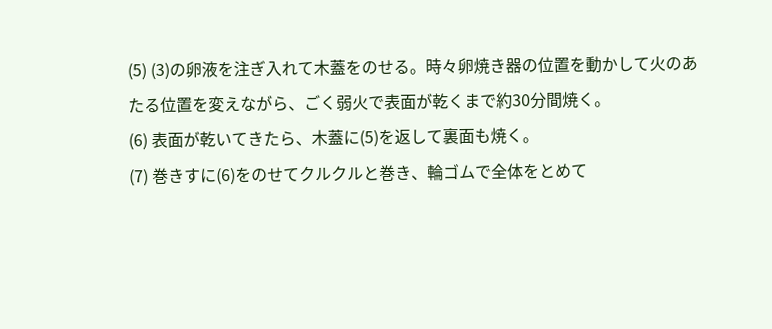(5) (3)の卵液を注ぎ入れて木蓋をのせる。時々卵焼き器の位置を動かして火のあたる位置を変えながら、ごく弱火で表面が乾くまで約30分間焼く。
(6) 表面が乾いてきたら、木蓋に(5)を返して裏面も焼く。
(7) 巻きすに(6)をのせてクルクルと巻き、輪ゴムで全体をとめて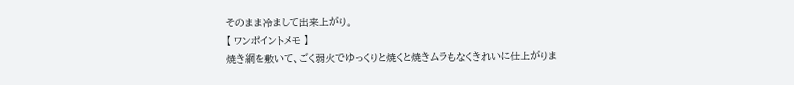そのまま冷まして出来上がり。
【 ワンポイントメモ 】
焼き網を敷いて、ごく弱火でゆっくりと焼くと焼きムラもなくきれいに仕上がりま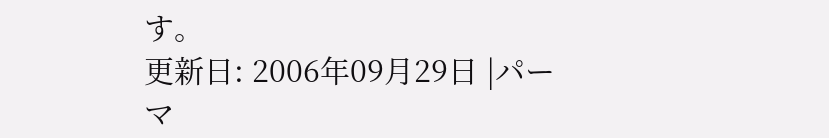す。
更新日: 2006年09月29日 |パーマ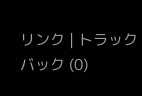リンク | トラックバック (0)